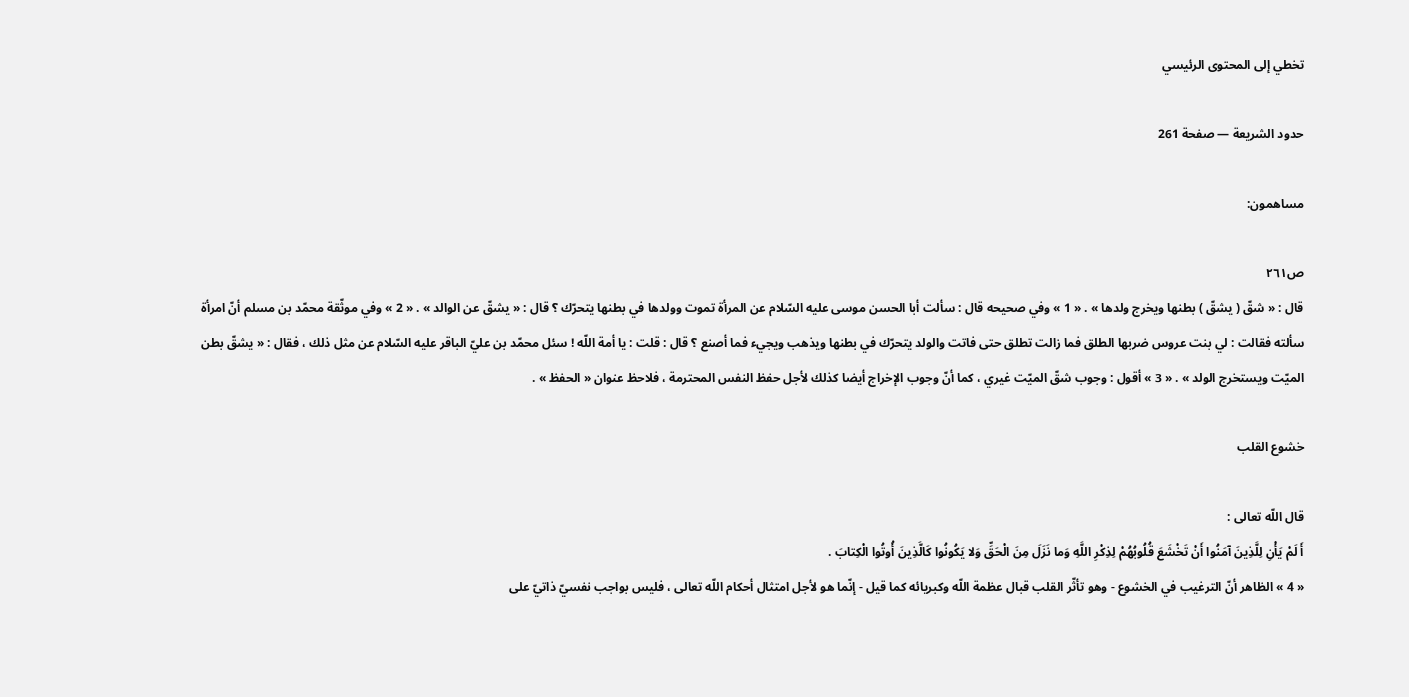تخطي إلى المحتوى الرئيسي

حدود الشريعة — صفحة 261

مساهمون:

ص٢٦١
قال : « شقّ ( يشقّ ) بطنها ويخرج ولدها » . « 1 » وفي صحيحه قال : سألت أبا الحسن موسى عليه السّلام عن المرأة تموت وولدها في بطنها يتحرّك ؟ قال : « يشقّ عن الوالد » . « 2 » وفي موثّقة محمّد بن مسلم أنّ امرأة سألته فقالت : لي بنت عروس ضربها الطلق فما زالت تطلق حتى فاتت والولد يتحرّك في بطنها ويذهب ويجيء فما أصنع ؟ قال : قلت : يا أمة اللّه ! سئل محمّد بن عليّ الباقر عليه السّلام عن مثل ذلك ، فقال : « يشقّ بطن الميّت ويستخرج الولد » . « 3 » أقول : وجوب شقّ الميّت غيري ، كما أنّ وجوب الإخراج أيضا كذلك لأجل حفظ النفس المحترمة ، فلاحظ عنوان « الحفظ » .

خشوع القلب

قال اللّه تعالى :
أَ لَمْ يَأْنِ لِلَّذِينَ آمَنُوا أَنْ تَخْشَعَ قُلُوبُهُمْ لِذِكْرِ اللَّهِ وَما نَزَلَ مِنَ الْحَقِّ وَلا يَكُونُوا كَالَّذِينَ أُوتُوا الْكِتابَ .
« 4 » الظاهر أنّ الترغيب في الخشوع - وهو تأثّر القلب قبال عظمة اللّه وكبريائه كما قيل - إنّما هو لأجل امتثال أحكام اللّه تعالى ، فليس بواجب نفسيّ ذاتيّ على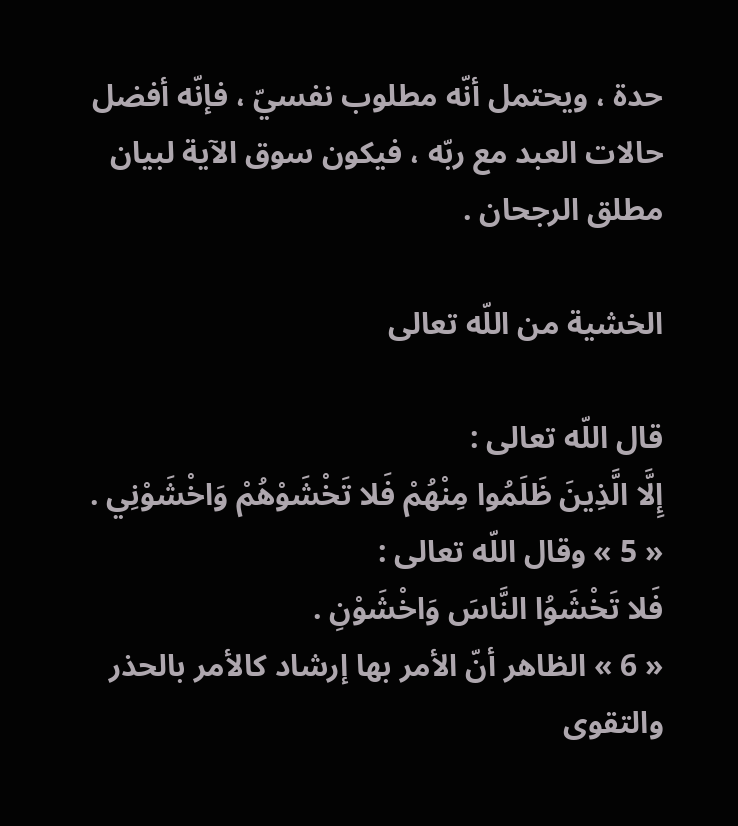حدة ، ويحتمل أنّه مطلوب نفسيّ ، فإنّه أفضل حالات العبد مع ربّه ، فيكون سوق الآية لبيان مطلق الرجحان .

الخشية من اللّه تعالى

قال اللّه تعالى :
إِلَّا الَّذِينَ ظَلَمُوا مِنْهُمْ فَلا تَخْشَوْهُمْ وَاخْشَوْنِي .
« 5 » وقال اللّه تعالى :
فَلا تَخْشَوُا النَّاسَ وَاخْشَوْنِ .
« 6 » الظاهر أنّ الأمر بها إرشاد كالأمر بالحذر والتقوى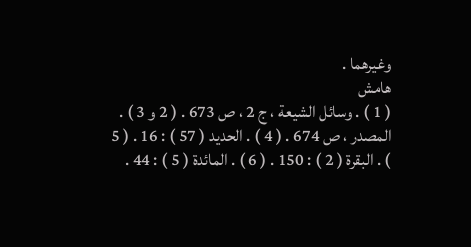وغيرهما .
هامش
( 1 ) . وسائل الشيعة ، ج 2 ، ص 673 . ( 2 و 3 ) . المصدر ، ص 674 . ( 4 ) . الحديد ( 57 ) : 16 . ( 5 ) . البقرة ( 2 ) : 150 . ( 6 ) . المائدة ( 5 ) : 44 .